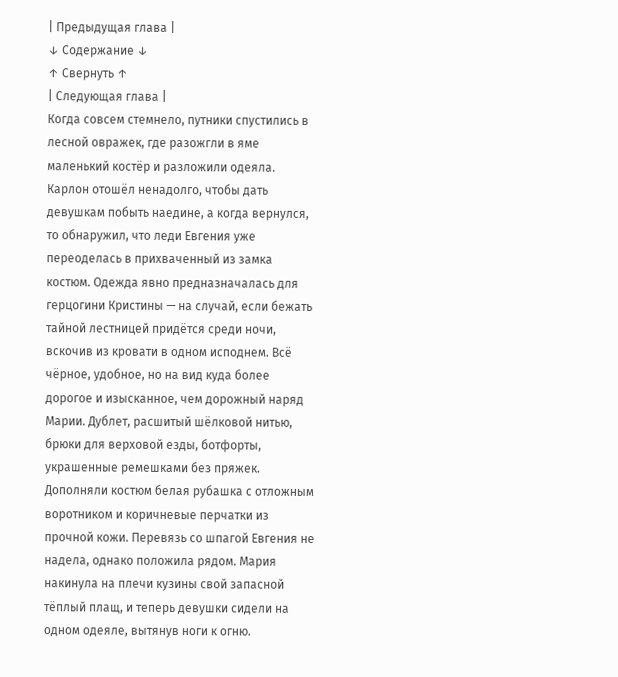| Предыдущая глава |
↓ Содержание ↓
↑ Свернуть ↑
| Следующая глава |
Когда совсем стемнело, путники спустились в лесной овражек, где разожгли в яме маленький костёр и разложили одеяла. Карлон отошёл ненадолго, чтобы дать девушкам побыть наедине, а когда вернулся, то обнаружил, что леди Евгения уже переоделась в прихваченный из замка костюм. Одежда явно предназначалась для герцогини Кристины — на случай, если бежать тайной лестницей придётся среди ночи, вскочив из кровати в одном исподнем. Всё чёрное, удобное, но на вид куда более дорогое и изысканное, чем дорожный наряд Марии. Дублет, расшитый шёлковой нитью, брюки для верховой езды, ботфорты, украшенные ремешками без пряжек. Дополняли костюм белая рубашка с отложным воротником и коричневые перчатки из прочной кожи. Перевязь со шпагой Евгения не надела, однако положила рядом. Мария накинула на плечи кузины свой запасной тёплый плащ, и теперь девушки сидели на одном одеяле, вытянув ноги к огню.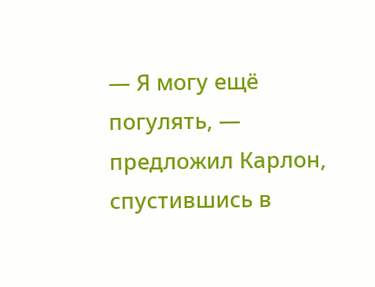— Я могу ещё погулять, — предложил Карлон, спустившись в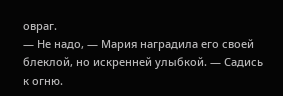овраг.
— Не надо, — Мария наградила его своей блеклой, но искренней улыбкой. — Садись к огню.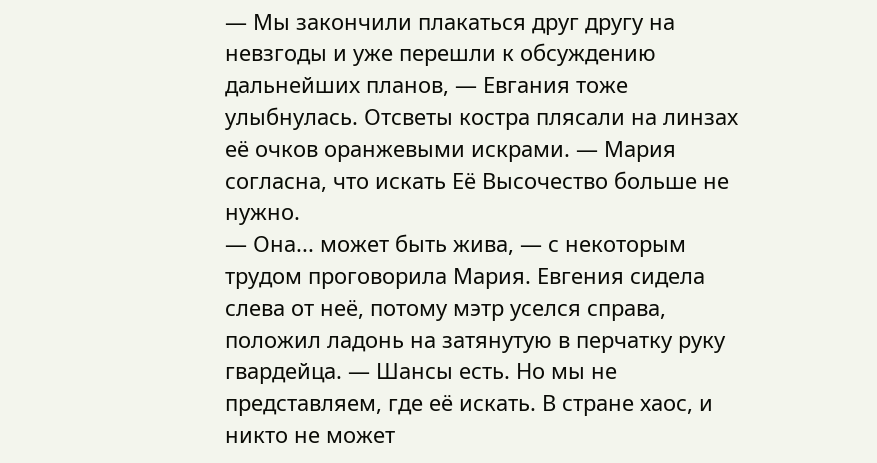— Мы закончили плакаться друг другу на невзгоды и уже перешли к обсуждению дальнейших планов, — Евгания тоже улыбнулась. Отсветы костра плясали на линзах её очков оранжевыми искрами. — Мария согласна, что искать Её Высочество больше не нужно.
— Она... может быть жива, — с некоторым трудом проговорила Мария. Евгения сидела слева от неё, потому мэтр уселся справа, положил ладонь на затянутую в перчатку руку гвардейца. — Шансы есть. Но мы не представляем, где её искать. В стране хаос, и никто не может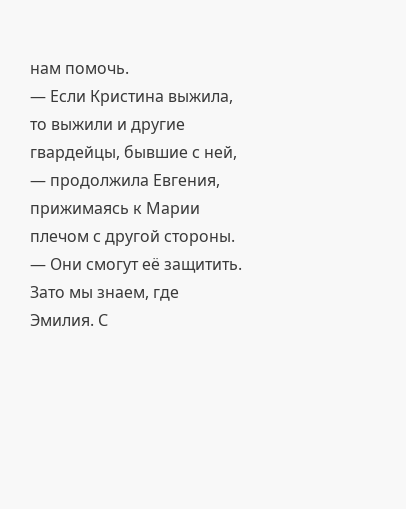нам помочь.
— Если Кристина выжила, то выжили и другие гвардейцы, бывшие с ней, — продолжила Евгения, прижимаясь к Марии плечом с другой стороны. — Они смогут её защитить. Зато мы знаем, где Эмилия. С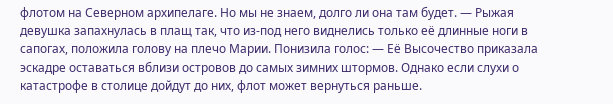флотом на Северном архипелаге. Но мы не знаем, долго ли она там будет. — Рыжая девушка запахнулась в плащ так, что из-под него виднелись только её длинные ноги в сапогах, положила голову на плечо Марии. Понизила голос: — Её Высочество приказала эскадре оставаться вблизи островов до самых зимних штормов. Однако если слухи о катастрофе в столице дойдут до них, флот может вернуться раньше.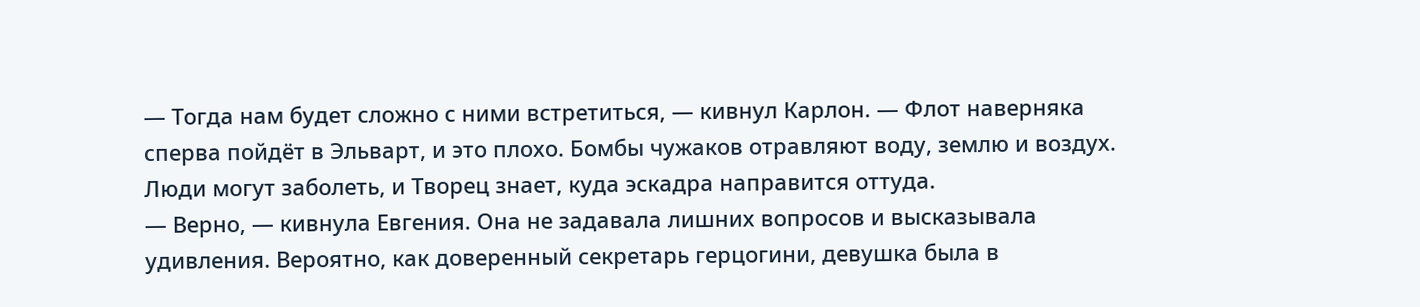— Тогда нам будет сложно с ними встретиться, — кивнул Карлон. — Флот наверняка сперва пойдёт в Эльварт, и это плохо. Бомбы чужаков отравляют воду, землю и воздух. Люди могут заболеть, и Творец знает, куда эскадра направится оттуда.
— Верно, — кивнула Евгения. Она не задавала лишних вопросов и высказывала удивления. Вероятно, как доверенный секретарь герцогини, девушка была в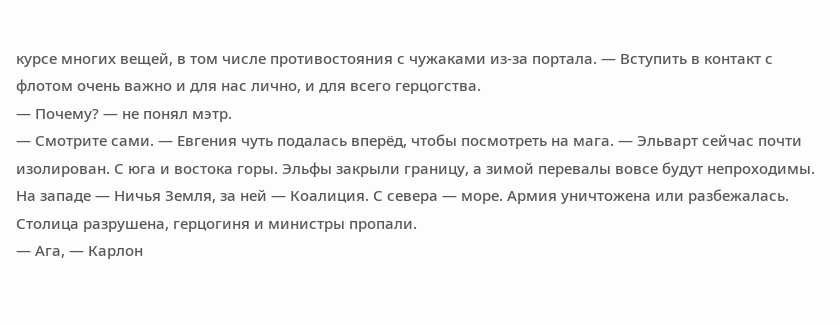курсе многих вещей, в том числе противостояния с чужаками из-за портала. — Вступить в контакт с флотом очень важно и для нас лично, и для всего герцогства.
— Почему? — не понял мэтр.
— Смотрите сами. — Евгения чуть подалась вперёд, чтобы посмотреть на мага. — Эльварт сейчас почти изолирован. С юга и востока горы. Эльфы закрыли границу, а зимой перевалы вовсе будут непроходимы. На западе — Ничья Земля, за ней — Коалиция. С севера — море. Армия уничтожена или разбежалась. Столица разрушена, герцогиня и министры пропали.
— Ага, — Карлон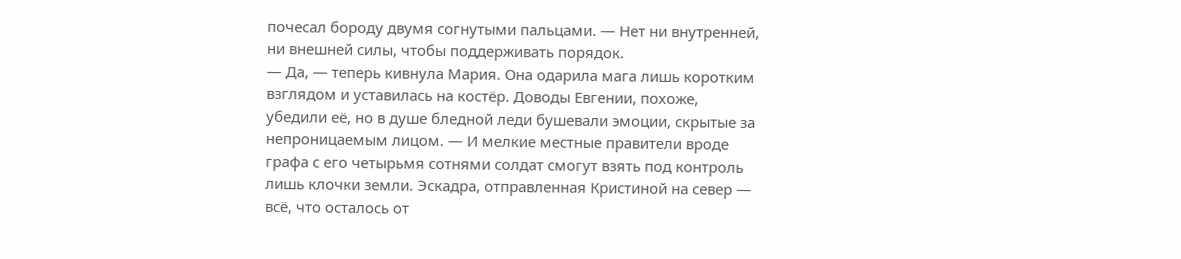почесал бороду двумя согнутыми пальцами. — Нет ни внутренней, ни внешней силы, чтобы поддерживать порядок.
— Да, — теперь кивнула Мария. Она одарила мага лишь коротким взглядом и уставилась на костёр. Доводы Евгении, похоже, убедили её, но в душе бледной леди бушевали эмоции, скрытые за непроницаемым лицом. — И мелкие местные правители вроде графа с его четырьмя сотнями солдат смогут взять под контроль лишь клочки земли. Эскадра, отправленная Кристиной на север — всё, что осталось от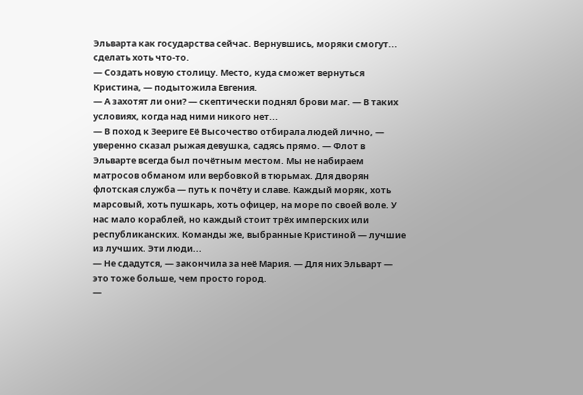Эльварта как государства сейчас. Вернувшись, моряки смогут... сделать хоть что-то.
— Создать новую столицу. Место, куда сможет вернуться Кристина, — подытожила Евгения.
— А захотят ли они? — скептически поднял брови маг. — В таких условиях, когда над ними никого нет...
— В поход к Зеериге Её Высочество отбирала людей лично, — уверенно сказал рыжая девушка, садясь прямо. — Флот в Эльварте всегда был почётным местом. Мы не набираем матросов обманом или вербовкой в тюрьмах. Для дворян флотская служба — путь к почёту и славе. Каждый моряк, хоть марсовый, хоть пушкарь, хоть офицер, на море по своей воле. У нас мало кораблей, но каждый стоит трёх имперских или республиканских. Команды же, выбранные Кристиной — лучшие из лучших. Эти люди...
— Не сдадутся, — закончила за неё Мария. — Для них Эльварт — это тоже больше, чем просто город.
—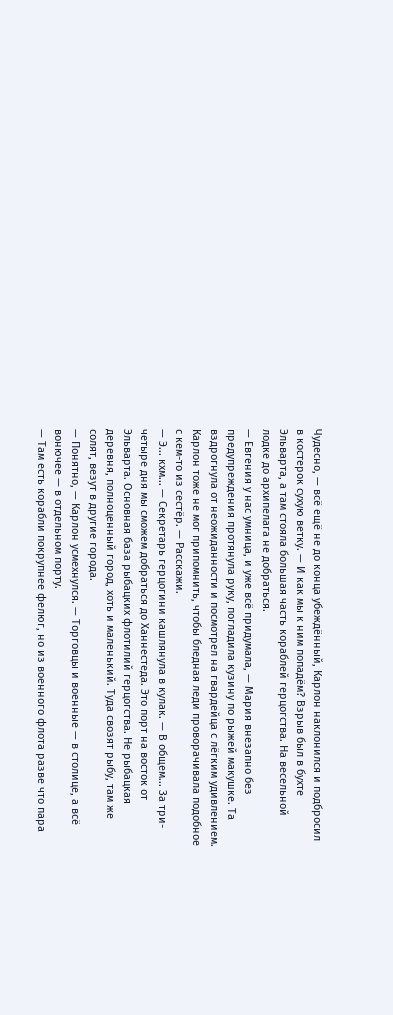Чудесно, — всё ещё не до конца убеждённый, Карлон наклонился и подбросил в костерок сухую ветку. — И как мы к ним попадём? Взрыв был в бухте Эльварта, а там стояла большая часть кораблей герцогства. На весельной лодке до архипелага не добраться.
— Евгения у нас умница, и уже всё придумала, — Мария внезапно без предупреждения протянула руку, погладила кузину по рыжей макушке. Та вздрогнула от неожиданности и посмотрел на гвардейца с лёгким удивлением. Карлон тоже не мог припомнить, чтобы бледная леди проворачивала подобное с кем-то из сестёр. — Расскажи.
— Э... кхм... — Секретарь герцогини кашлянула в кулак. — В общем... За три-четыре дня мы сможем добраться до Ханнестеда. Это порт на восток от Эльварта. Основная база рыбацких флотилий герцогства. Не рыбацкая деревня, полноценный город, хоть и маленький. Туда свозят рыбу, там же солят, везут в другие города.
— Понятно, — Карлон усмехнулся. — Торговцы и военные — в столице, а всё вонючее — в отдельном порту.
— Там есть корабли покрупнее фелюг, но из военного флота разве что пара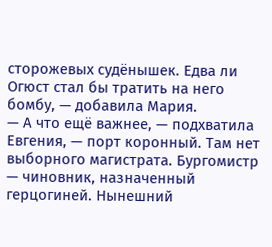сторожевых судёнышек. Едва ли Огюст стал бы тратить на него бомбу, — добавила Мария.
— А что ещё важнее, — подхватила Евгения, — порт коронный. Там нет выборного магистрата. Бургомистр — чиновник, назначенный герцогиней. Нынешний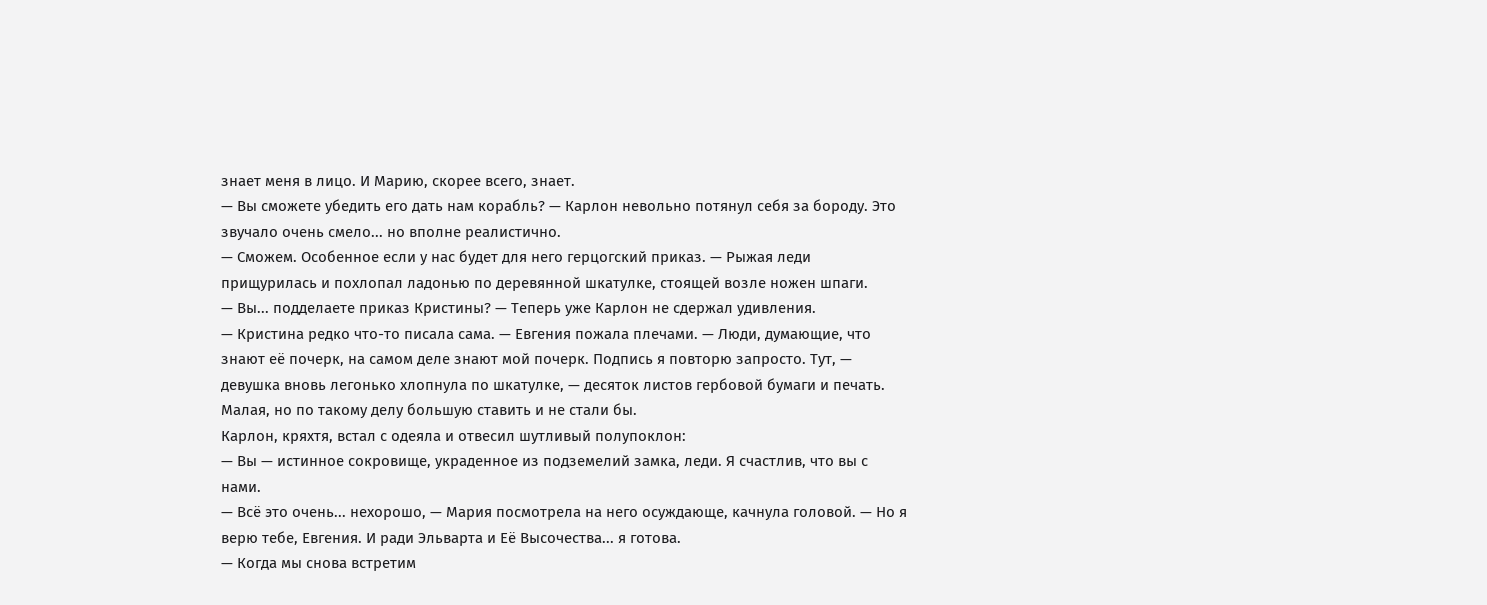знает меня в лицо. И Марию, скорее всего, знает.
— Вы сможете убедить его дать нам корабль? — Карлон невольно потянул себя за бороду. Это звучало очень смело... но вполне реалистично.
— Сможем. Особенное если у нас будет для него герцогский приказ. — Рыжая леди прищурилась и похлопал ладонью по деревянной шкатулке, стоящей возле ножен шпаги.
— Вы... подделаете приказ Кристины? — Теперь уже Карлон не сдержал удивления.
— Кристина редко что-то писала сама. — Евгения пожала плечами. — Люди, думающие, что знают её почерк, на самом деле знают мой почерк. Подпись я повторю запросто. Тут, — девушка вновь легонько хлопнула по шкатулке, — десяток листов гербовой бумаги и печать. Малая, но по такому делу большую ставить и не стали бы.
Карлон, кряхтя, встал с одеяла и отвесил шутливый полупоклон:
— Вы — истинное сокровище, украденное из подземелий замка, леди. Я счастлив, что вы с нами.
— Всё это очень... нехорошо, — Мария посмотрела на него осуждающе, качнула головой. — Но я верю тебе, Евгения. И ради Эльварта и Её Высочества... я готова.
— Когда мы снова встретим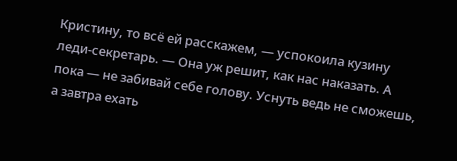Кристину, то всё ей расскажем, — успокоила кузину леди-секретарь. — Она уж решит, как нас наказать. А пока — не забивай себе голову. Уснуть ведь не сможешь, а завтра ехать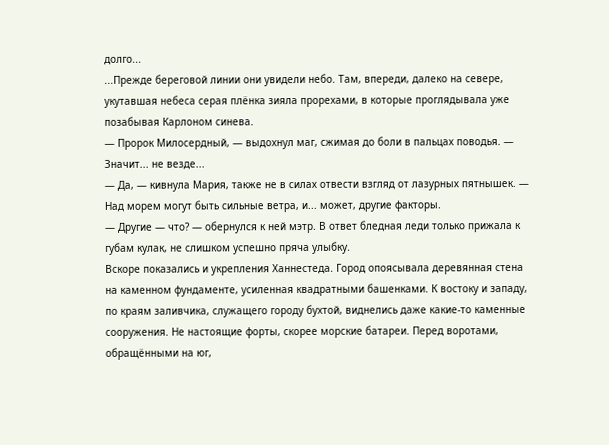долго...
...Прежде береговой линии они увидели небо. Там, впереди, далеко на севере, укутавшая небеса серая плёнка зияла прорехами, в которые проглядывала уже позабывая Карлоном синева.
— Пророк Милосердный, — выдохнул маг, сжимая до боли в пальцах поводья. — Значит... не везде...
— Да, — кивнула Мария, также не в силах отвести взгляд от лазурных пятнышек. — Над морем могут быть сильные ветра, и... может, другие факторы.
— Другие — что? — обернулся к ней мэтр. В ответ бледная леди только прижала к губам кулак, не слишком успешно пряча улыбку.
Вскоре показались и укрепления Ханнестеда. Город опоясывала деревянная стена на каменном фундаменте, усиленная квадратными башенками. К востоку и западу, по краям заливчика, служащего городу бухтой, виднелись даже какие-то каменные сооружения. Не настоящие форты, скорее морские батареи. Перед воротами, обращёнными на юг,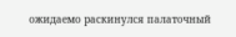ожидаемо раскинулся палаточный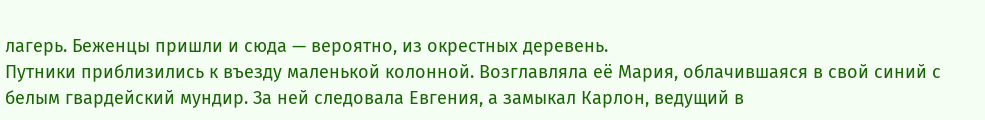лагерь. Беженцы пришли и сюда — вероятно, из окрестных деревень.
Путники приблизились к въезду маленькой колонной. Возглавляла её Мария, облачившаяся в свой синий с белым гвардейский мундир. За ней следовала Евгения, а замыкал Карлон, ведущий в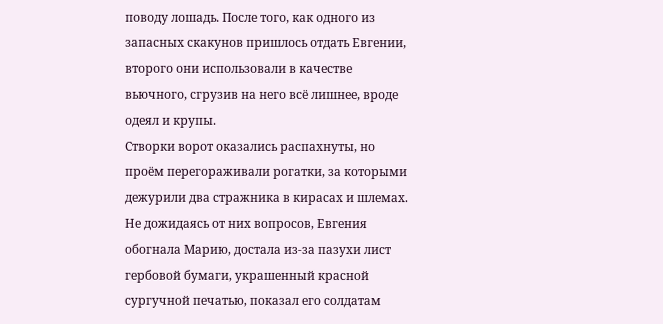поводу лошадь. После того, как одного из запасных скакунов пришлось отдать Евгении, второго они использовали в качестве вьючного, сгрузив на него всё лишнее, вроде одеял и крупы.
Створки ворот оказались распахнуты, но проём перегораживали рогатки, за которыми дежурили два стражника в кирасах и шлемах. Не дожидаясь от них вопросов, Евгения обогнала Марию, достала из-за пазухи лист гербовой бумаги, украшенный красной сургучной печатью, показал его солдатам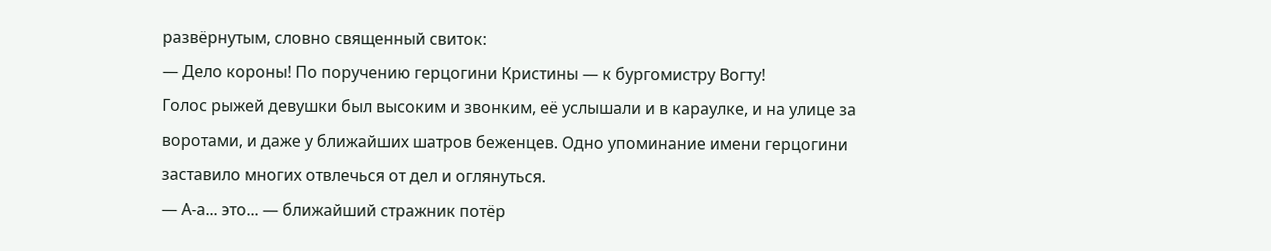развёрнутым, словно священный свиток:
— Дело короны! По поручению герцогини Кристины — к бургомистру Вогту!
Голос рыжей девушки был высоким и звонким, её услышали и в караулке, и на улице за воротами, и даже у ближайших шатров беженцев. Одно упоминание имени герцогини заставило многих отвлечься от дел и оглянуться.
— А-а... это... — ближайший стражник потёр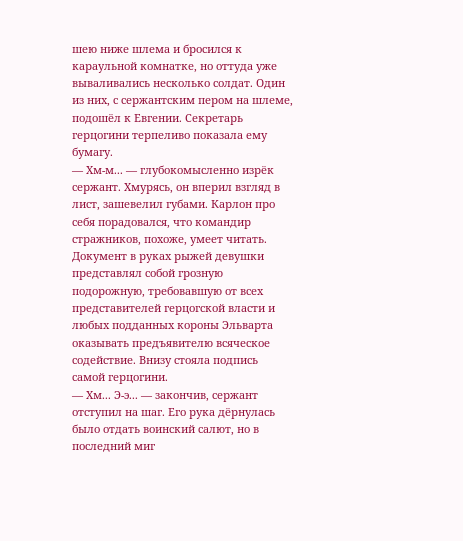шею ниже шлема и бросился к караульной комнатке, но оттуда уже вываливались несколько солдат. Один из них, с сержантским пером на шлеме, подошёл к Евгении. Секретарь герцогини терпеливо показала ему бумагу.
— Хм-м... — глубокомысленно изрёк сержант. Хмурясь, он вперил взгляд в лист, зашевелил губами. Карлон про себя порадовался, что командир стражников, похоже, умеет читать. Документ в руках рыжей девушки представлял собой грозную подорожную, требовавшую от всех представителей герцогской власти и любых подданных короны Эльварта оказывать предъявителю всяческое содействие. Внизу стояла подпись самой герцогини.
— Хм... Э-э... — закончив, сержант отступил на шаг. Его рука дёрнулась было отдать воинский салют, но в последний миг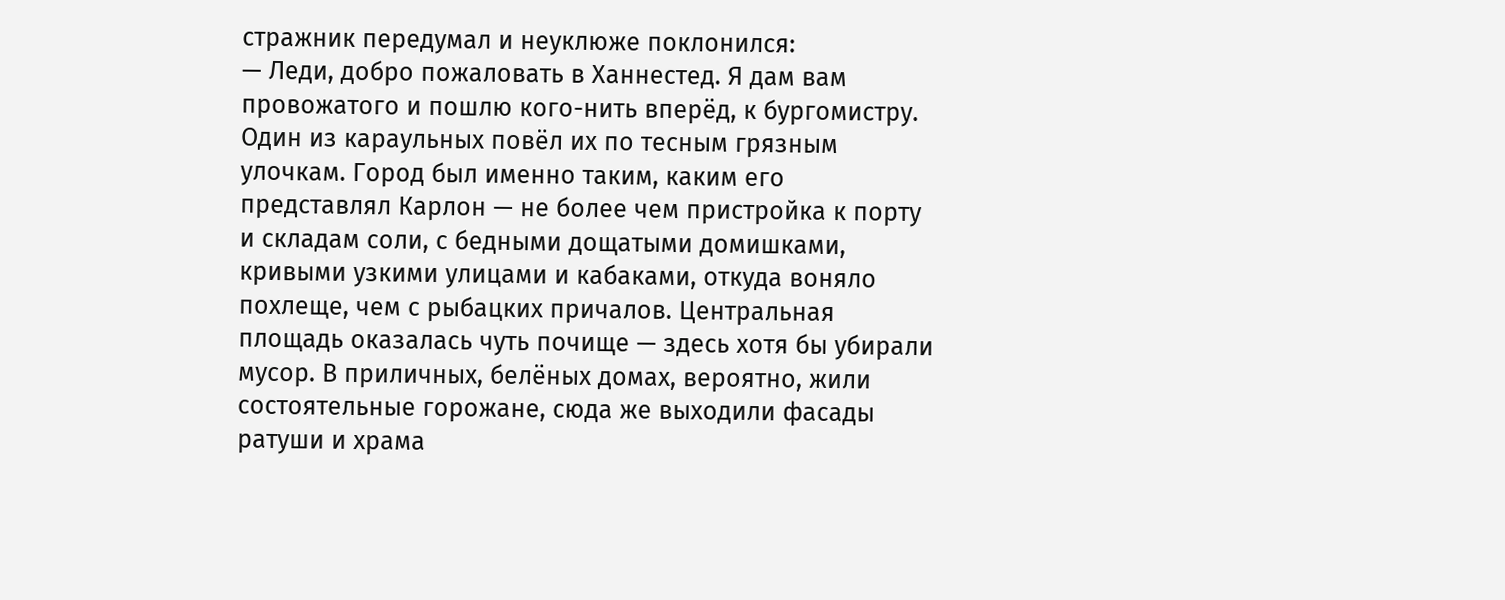стражник передумал и неуклюже поклонился:
— Леди, добро пожаловать в Ханнестед. Я дам вам провожатого и пошлю кого-нить вперёд, к бургомистру.
Один из караульных повёл их по тесным грязным улочкам. Город был именно таким, каким его представлял Карлон — не более чем пристройка к порту и складам соли, с бедными дощатыми домишками, кривыми узкими улицами и кабаками, откуда воняло похлеще, чем с рыбацких причалов. Центральная площадь оказалась чуть почище — здесь хотя бы убирали мусор. В приличных, белёных домах, вероятно, жили состоятельные горожане, сюда же выходили фасады ратуши и храма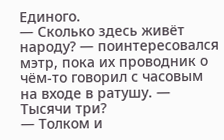Единого.
— Сколько здесь живёт народу? — поинтересовался мэтр, пока их проводник о чём-то говорил с часовым на входе в ратушу. — Тысячи три?
— Толком и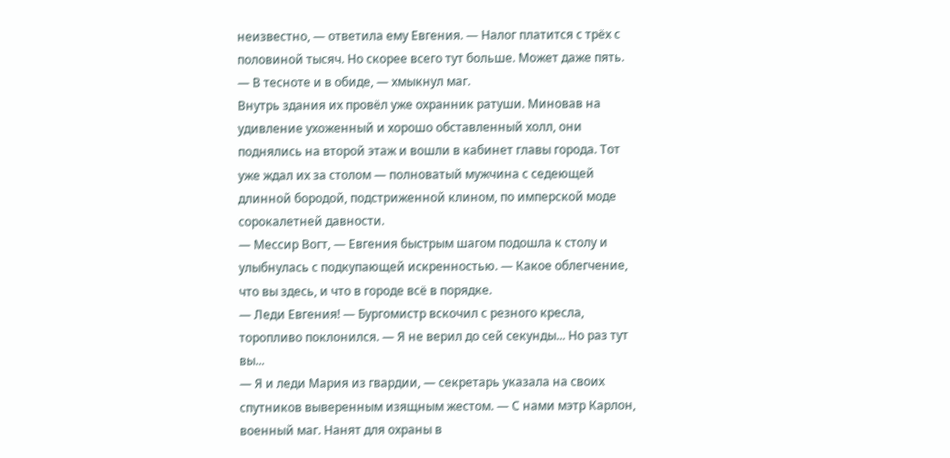неизвестно, — ответила ему Евгения. — Налог платится с трёх с половиной тысяч. Но скорее всего тут больше. Может даже пять.
— В тесноте и в обиде, — хмыкнул маг.
Внутрь здания их провёл уже охранник ратуши. Миновав на удивление ухоженный и хорошо обставленный холл, они поднялись на второй этаж и вошли в кабинет главы города. Тот уже ждал их за столом — полноватый мужчина с седеющей длинной бородой, подстриженной клином, по имперской моде сорокалетней давности.
— Мессир Вогт, — Евгения быстрым шагом подошла к столу и улыбнулась с подкупающей искренностью. — Какое облегчение, что вы здесь, и что в городе всё в порядке.
— Леди Евгения! — Бургомистр вскочил с резного кресла, торопливо поклонился. — Я не верил до сей секунды... Но раз тут вы...
— Я и леди Мария из гвардии, — секретарь указала на своих спутников выверенным изящным жестом. — С нами мэтр Карлон, военный маг. Нанят для охраны в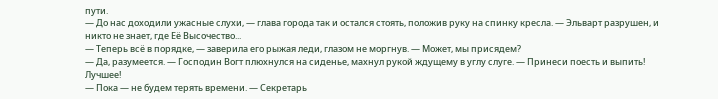пути.
— До нас доходили ужасные слухи, — глава города так и остался стоять, положив руку на спинку кресла. — Эльварт разрушен, и никто не знает, где Её Высочество...
— Теперь всё в порядке, — заверила его рыжая леди, глазом не моргнув. — Может, мы присядем?
— Да, разумеется. — Господин Вогт плюхнулся на сиденье, махнул рукой ждущему в углу слуге. — Принеси поесть и выпить! Лучшее!
— Пока — не будем терять времени. — Секретарь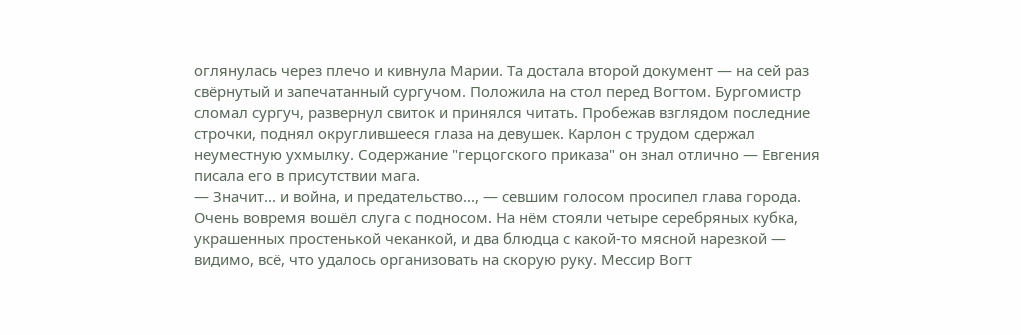оглянулась через плечо и кивнула Марии. Та достала второй документ — на сей раз свёрнутый и запечатанный сургучом. Положила на стол перед Вогтом. Бургомистр сломал сургуч, развернул свиток и принялся читать. Пробежав взглядом последние строчки, поднял округлившееся глаза на девушек. Карлон с трудом сдержал неуместную ухмылку. Содержание "герцогского приказа" он знал отлично — Евгения писала его в присутствии мага.
— Значит... и война, и предательство..., — севшим голосом просипел глава города. Очень вовремя вошёл слуга с подносом. На нём стояли четыре серебряных кубка, украшенных простенькой чеканкой, и два блюдца с какой-то мясной нарезкой — видимо, всё, что удалось организовать на скорую руку. Мессир Вогт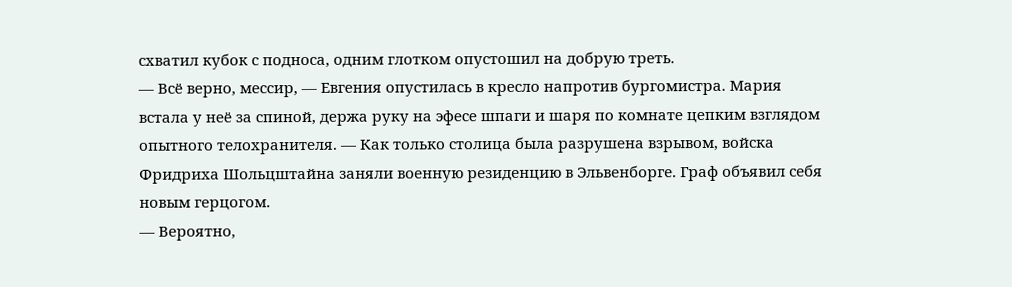схватил кубок с подноса, одним глотком опустошил на добрую треть.
— Всё верно, мессир, — Евгения опустилась в кресло напротив бургомистра. Мария встала у неё за спиной, держа руку на эфесе шпаги и шаря по комнате цепким взглядом опытного телохранителя. — Как только столица была разрушена взрывом, войска Фридриха Шольцштайна заняли военную резиденцию в Эльвенборге. Граф объявил себя новым герцогом.
— Вероятно,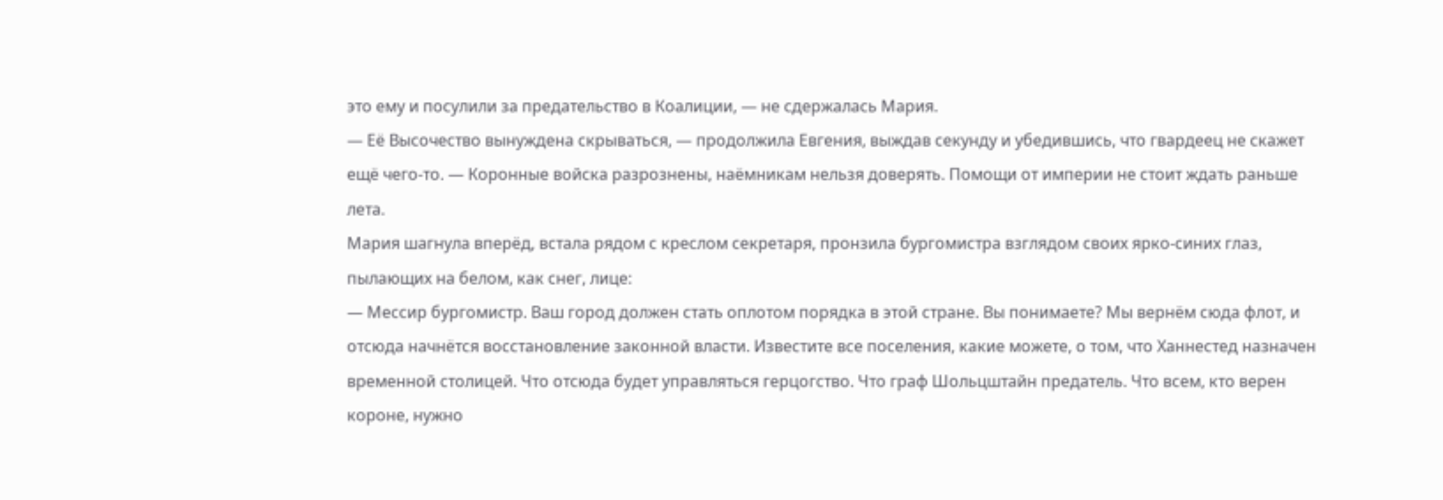это ему и посулили за предательство в Коалиции, — не сдержалась Мария.
— Её Высочество вынуждена скрываться, — продолжила Евгения, выждав секунду и убедившись, что гвардеец не скажет ещё чего-то. — Коронные войска разрознены, наёмникам нельзя доверять. Помощи от империи не стоит ждать раньше лета.
Мария шагнула вперёд, встала рядом с креслом секретаря, пронзила бургомистра взглядом своих ярко-синих глаз, пылающих на белом, как снег, лице:
— Мессир бургомистр. Ваш город должен стать оплотом порядка в этой стране. Вы понимаете? Мы вернём сюда флот, и отсюда начнётся восстановление законной власти. Известите все поселения, какие можете, о том, что Ханнестед назначен временной столицей. Что отсюда будет управляться герцогство. Что граф Шольцштайн предатель. Что всем, кто верен короне, нужно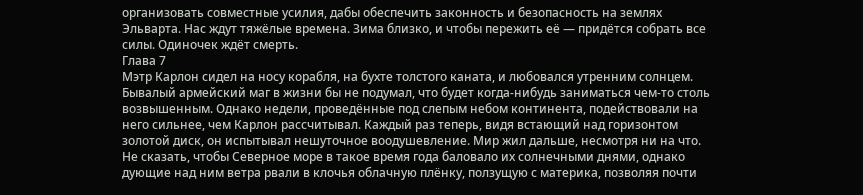организовать совместные усилия, дабы обеспечить законность и безопасность на землях Эльварта. Нас ждут тяжёлые времена. Зима близко, и чтобы пережить её — придётся собрать все силы. Одиночек ждёт смерть.
Глава 7
Мэтр Карлон сидел на носу корабля, на бухте толстого каната, и любовался утренним солнцем. Бывалый армейский маг в жизни бы не подумал, что будет когда-нибудь заниматься чем-то столь возвышенным. Однако недели, проведённые под слепым небом континента, подействовали на него сильнее, чем Карлон рассчитывал. Каждый раз теперь, видя встающий над горизонтом золотой диск, он испытывал нешуточное воодушевление. Мир жил дальше, несмотря ни на что.
Не сказать, чтобы Северное море в такое время года баловало их солнечными днями, однако дующие над ним ветра рвали в клочья облачную плёнку, ползущую с материка, позволяя почти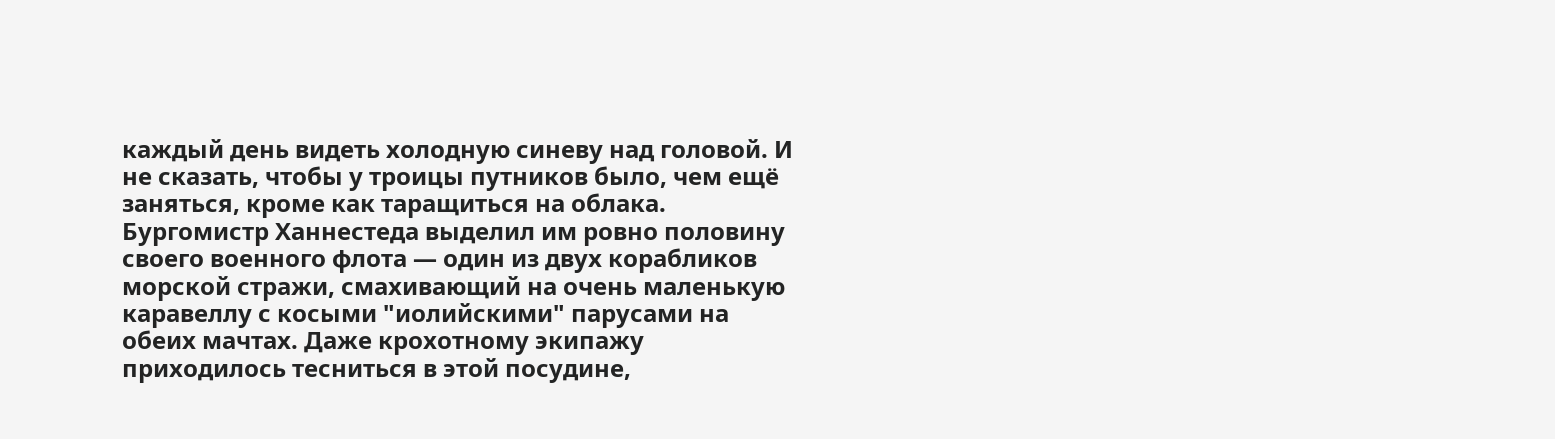каждый день видеть холодную синеву над головой. И не сказать, чтобы у троицы путников было, чем ещё заняться, кроме как таращиться на облака.
Бургомистр Ханнестеда выделил им ровно половину своего военного флота — один из двух корабликов морской стражи, смахивающий на очень маленькую каравеллу с косыми "иолийскими" парусами на обеих мачтах. Даже крохотному экипажу приходилось тесниться в этой посудине,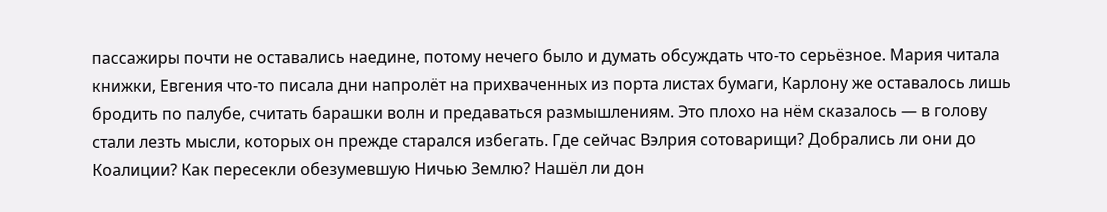пассажиры почти не оставались наедине, потому нечего было и думать обсуждать что-то серьёзное. Мария читала книжки, Евгения что-то писала дни напролёт на прихваченных из порта листах бумаги, Карлону же оставалось лишь бродить по палубе, считать барашки волн и предаваться размышлениям. Это плохо на нём сказалось — в голову стали лезть мысли, которых он прежде старался избегать. Где сейчас Вэлрия сотоварищи? Добрались ли они до Коалиции? Как пересекли обезумевшую Ничью Землю? Нашёл ли дон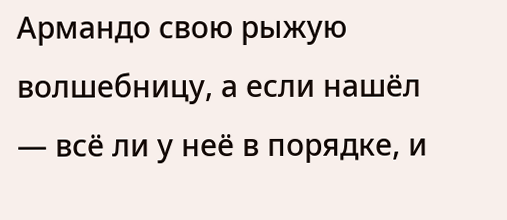Армандо свою рыжую волшебницу, а если нашёл — всё ли у неё в порядке, и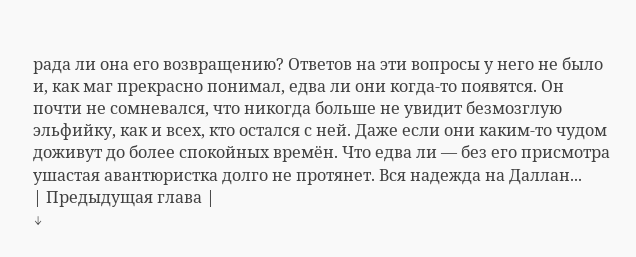рада ли она его возвращению? Ответов на эти вопросы у него не было и, как маг прекрасно понимал, едва ли они когда-то появятся. Он почти не сомневался, что никогда больше не увидит безмозглую эльфийку, как и всех, кто остался с ней. Даже если они каким-то чудом доживут до более спокойных времён. Что едва ли — без его присмотра ушастая авантюристка долго не протянет. Вся надежда на Даллан...
| Предыдущая глава |
↓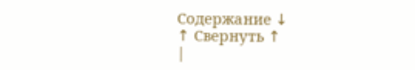Содержание ↓
↑ Свернуть ↑
|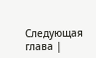Следующая глава |